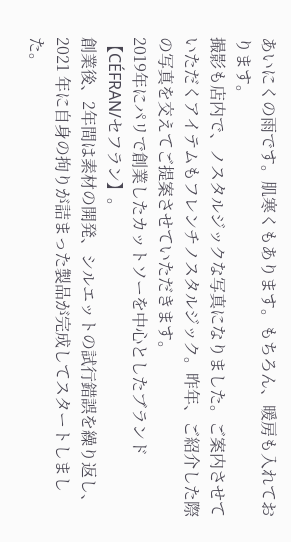あいにくの雨です。肌寒くもあります。もちろん、暖房も入れております。
撮影も店内で、ノスタルジックな写真になりました。ご案内させていただくアイテムもフレンチノスタルジック。昨年、ご紹介した際の写真を交えてご提案させていただきます。
2019年にパリで創業したカットソーを中心としたブランド【CÉFRAN/セフラン】。
創業後、2年間は素材の開発、シルエットの試行錯誤を繰り返し、2021 年に自身の拘りが詰まった製品が完成してスタートしました。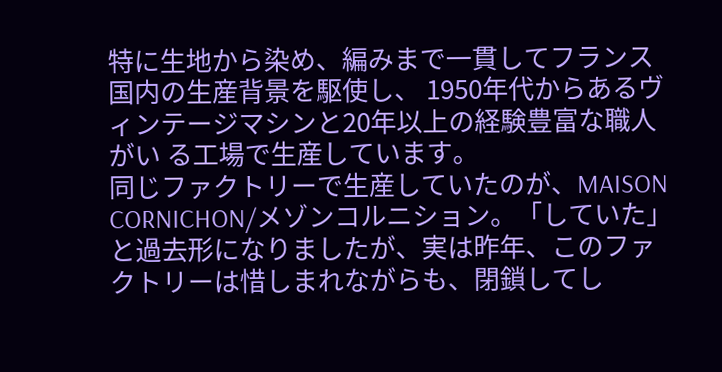特に生地から染め、編みまで一貫してフランス国内の生産背景を駆使し、 1950年代からあるヴィンテージマシンと20年以上の経験豊富な職人がい る工場で生産しています。
同じファクトリーで生産していたのが、MAISON CORNICHON/メゾンコルニション。「していた」と過去形になりましたが、実は昨年、このファクトリーは惜しまれながらも、閉鎖してし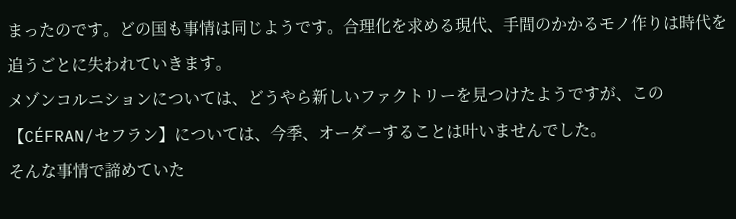まったのです。どの国も事情は同じようです。合理化を求める現代、手間のかかるモノ作りは時代を追うごとに失われていきます。
メゾンコルニションについては、どうやら新しいファクトリーを見つけたようですが、この【CÉFRAN/セフラン】については、今季、オーダーすることは叶いませんでした。
そんな事情で諦めていた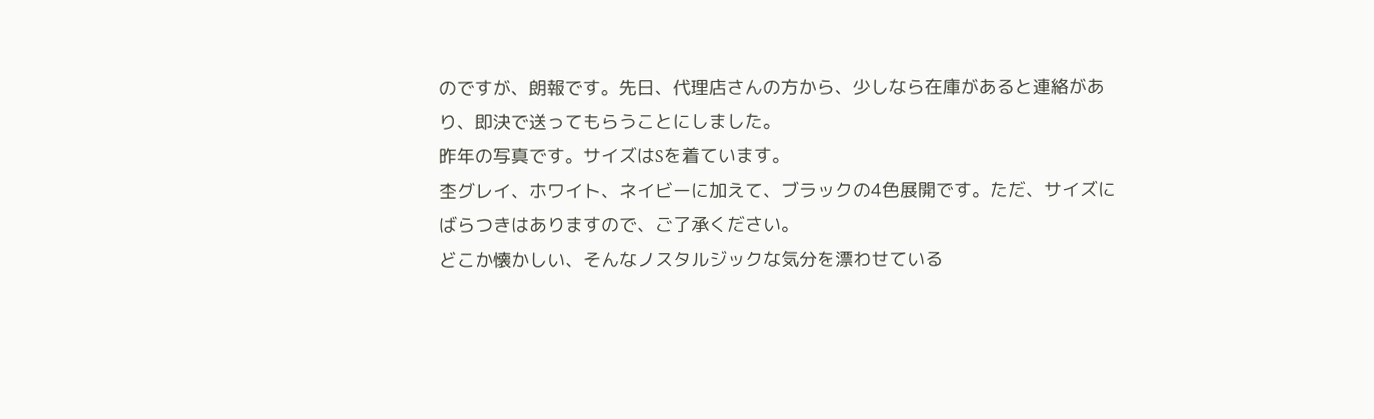のですが、朗報です。先日、代理店さんの方から、少しなら在庫があると連絡があり、即決で送ってもらうことにしました。
昨年の写真です。サイズはSを着ています。
杢グレイ、ホワイト、ネイビーに加えて、ブラックの4色展開です。ただ、サイズにばらつきはありますので、ご了承ください。
どこか懐かしい、そんなノスタルジックな気分を漂わせている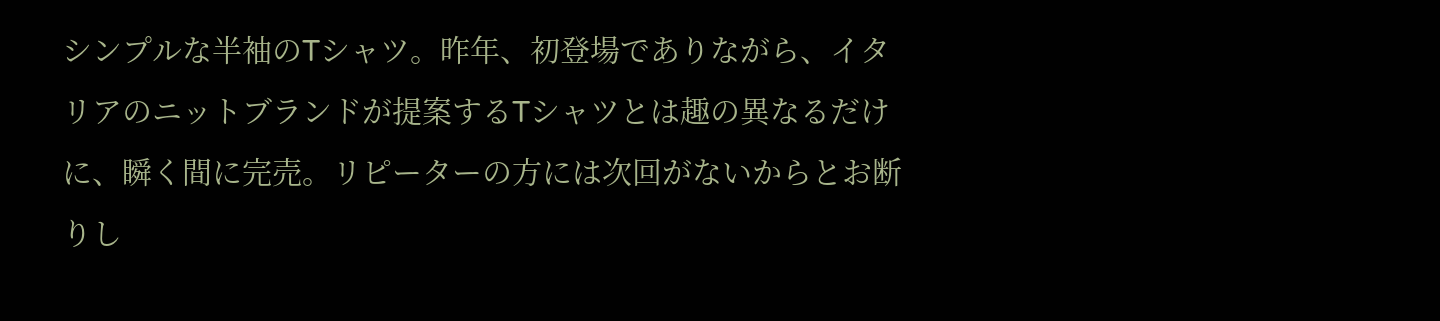シンプルな半袖のTシャツ。昨年、初登場でありながら、イタリアのニットブランドが提案するTシャツとは趣の異なるだけに、瞬く間に完売。リピーターの方には次回がないからとお断りし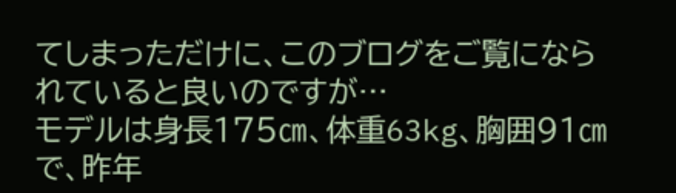てしまっただけに、このブログをご覧になられていると良いのですが…
モデルは身長175㎝、体重63kg、胸囲91㎝で、昨年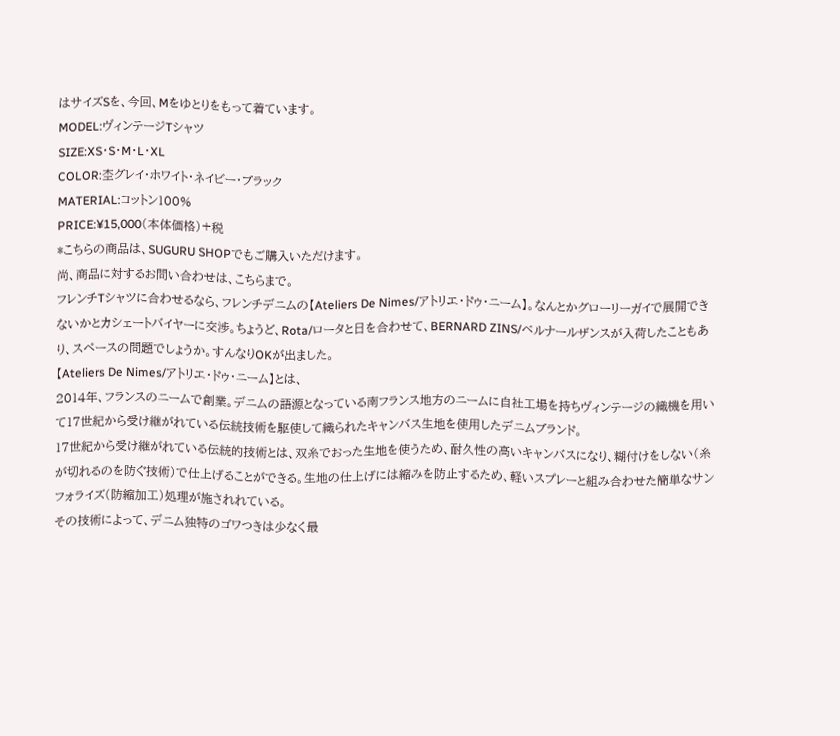はサイズSを、今回、Mをゆとりをもって着ています。
MODEL:ヴィンテージTシャツ
SIZE:XS・S・M・L・XL
COLOR:杢グレイ・ホワイト・ネイビー・ブラック
MATERIAL:コットン100%
PRICE:¥15,000(本体価格)+税
*こちらの商品は、SUGURU SHOPでもご購入いただけます。
尚、商品に対するお問い合わせは、こちらまで。
フレンチTシャツに合わせるなら、フレンチデニムの【Ateliers De Nimes/アトリエ・ドゥ・ニーム】。なんとかグローリーガイで展開できないかとカシェートバイヤーに交渉。ちょうど、Rota/ロータと日を合わせて、BERNARD ZINS/ベルナールザンスが入荷したこともあり、スペースの問題でしょうか。すんなりOKが出ました。
【Ateliers De Nimes/アトリエ・ドゥ・ニーム】とは、
2014年、フランスのニームで創業。デニムの語源となっている南フランス地方のニームに自社工場を持ちヴィンテージの織機を用いて17世紀から受け継がれている伝統技術を駆使して織られたキャンバス生地を使用したデニムブランド。
17世紀から受け継がれている伝統的技術とは、双糸でおった生地を使うため、耐久性の高いキャンバスになり、糊付けをしない(糸が切れるのを防ぐ技術)で仕上げることができる。生地の仕上げには縮みを防止するため、軽いスプレーと組み合わせた簡単なサンフォライズ(防縮加工)処理が施されれている。
その技術によって、デニム独特のゴワつきは少なく最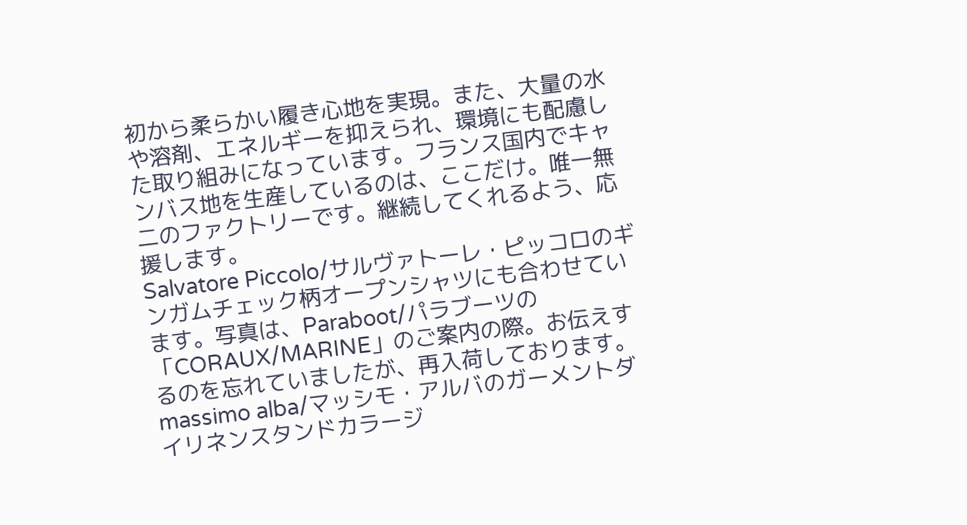初から柔らかい履き心地を実現。また、大量の水や溶剤、エネルギーを抑えられ、環境にも配慮した取り組みになっています。フランス国内でキャンバス地を生産しているのは、ここだけ。唯一無二のファクトリーです。継続してくれるよう、応援します。
Salvatore Piccolo/サルヴァトーレ・ピッコロのギンガムチェック柄オープンシャツにも合わせています。写真は、Paraboot/パラブーツの「CORAUX/MARINE」のご案内の際。お伝えするのを忘れていましたが、再入荷しております。
massimo alba/マッシモ・アルバのガーメントダイリネンスタンドカラージ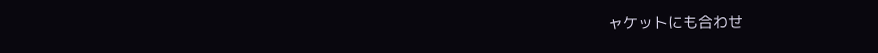ャケットにも合わせ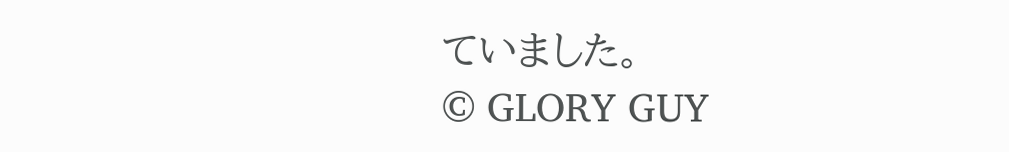ていました。
© GLORY GUY